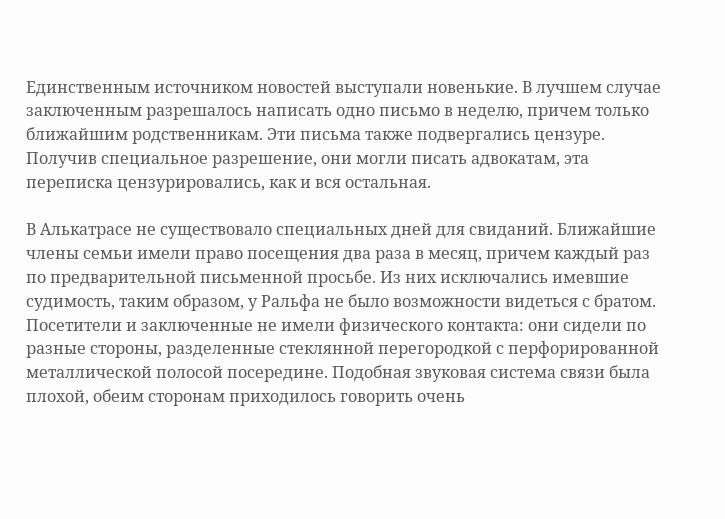Единственным источником новостей выступали новенькие. В лучшем случае заключенным разрешалось написать одно письмо в неделю, причем только ближайшим родственникам. Эти письма также подвергались цензуре. Получив специальное разрешение, они могли писать адвокатам, эта переписка цензурировались, как и вся остальная.

В Алькатрасе не существовало специальных дней для свиданий. Ближайшие члены семьи имели право посещения два раза в месяц, причем каждый раз по предварительной письменной просьбе. Из них исключались имевшие судимость, таким образом, у Ральфа не было возможности видеться с братом. Посетители и заключенные не имели физического контакта: они сидели по разные стороны, разделенные стеклянной перегородкой с перфорированной металлической полосой посередине. Подобная звуковая система связи была плохой, обеим сторонам приходилось говорить очень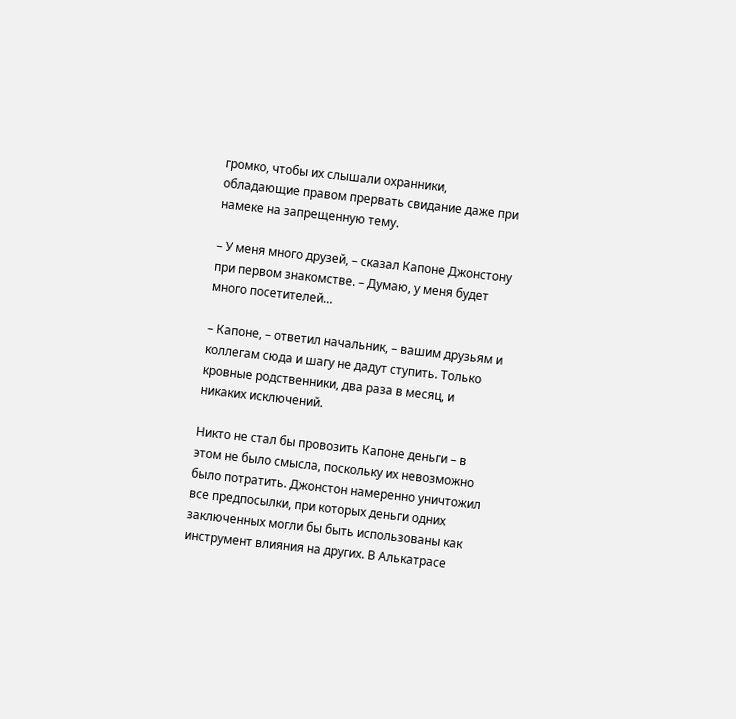громко, чтобы их слышали охранники, обладающие правом прервать свидание даже при намеке на запрещенную тему.

– У меня много друзей, – сказал Капоне Джонстону при первом знакомстве. – Думаю, у меня будет много посетителей…

– Капоне, – ответил начальник, – вашим друзьям и коллегам сюда и шагу не дадут ступить. Только кровные родственники, два раза в месяц, и никаких исключений.

Никто не стал бы провозить Капоне деньги – в этом не было смысла, поскольку их невозможно было потратить. Джонстон намеренно уничтожил все предпосылки, при которых деньги одних заключенных могли бы быть использованы как инструмент влияния на других. В Алькатрасе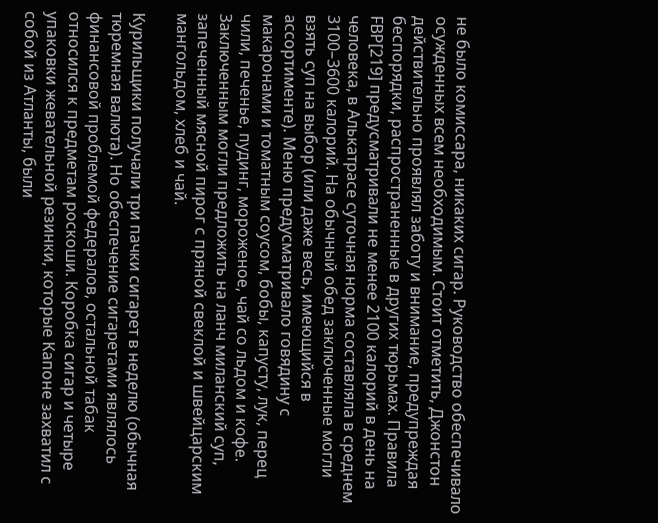не было комиссара, никаких сигар. Руководство обеспечивало осужденных всем необходимым. Стоит отметить, Джонстон действительно проявлял заботу и внимание, предупреждая беспорядки, распространенные в других тюрьмах. Правила FВP[219] предусматривали не менее 2100 калорий в день на человека, в Алькатрасе суточная норма составляла в среднем 3100–3600 калорий. На обычный обед заключенные могли взять суп на выбор (или даже весь, имеющийся в ассортименте). Меню предусматривало говядину с макаронами и томатным соусом, бобы, капусту, лук, перец чили, печенье, пудинг, мороженое, чай со льдом и кофе. Заключенным могли предложить на ланч миланский суп, запеченный мясной пирог с пряной свеклой и швейцарским мангольдом, хлеб и чай.

Курильщики получали три пачки сигарет в неделю (обычная тюремная валюта). Но обеспечение сигаретами являлось финансовой проблемой федералов, остальной табак относился к предметам роскоши. Коробка сигар и четыре упаковки жевательной резинки, которые Капоне захватил с собой из Атланты, были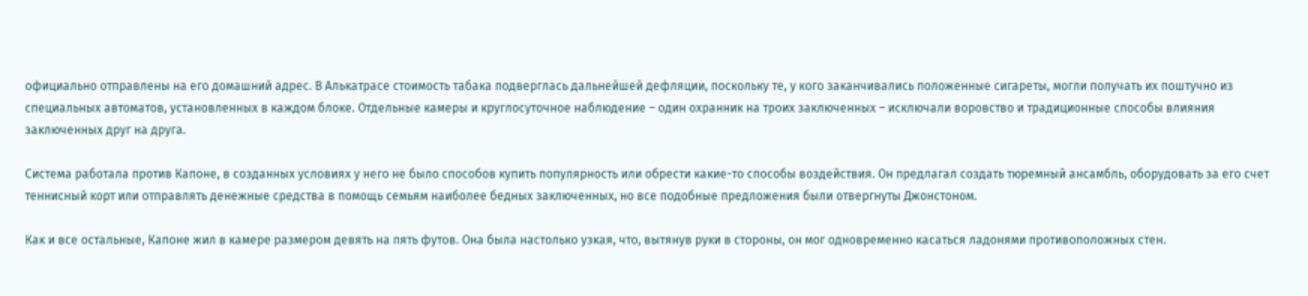официально отправлены на его домашний адрес. В Алькатрасе стоимость табака подверглась дальнейшей дефляции, поскольку те, у кого заканчивались положенные сигареты, могли получать их поштучно из специальных автоматов, установленных в каждом блоке. Отдельные камеры и круглосуточное наблюдение – один охранник на троих заключенных – исключали воровство и традиционные способы влияния заключенных друг на друга.

Система работала против Капоне, в созданных условиях у него не было способов купить популярность или обрести какие-то способы воздействия. Он предлагал создать тюремный ансамбль, оборудовать за его счет теннисный корт или отправлять денежные средства в помощь семьям наиболее бедных заключенных, но все подобные предложения были отвергнуты Джонстоном.

Как и все остальные, Капоне жил в камере размером девять на пять футов. Она была настолько узкая, что, вытянув руки в стороны, он мог одновременно касаться ладонями противоположных стен.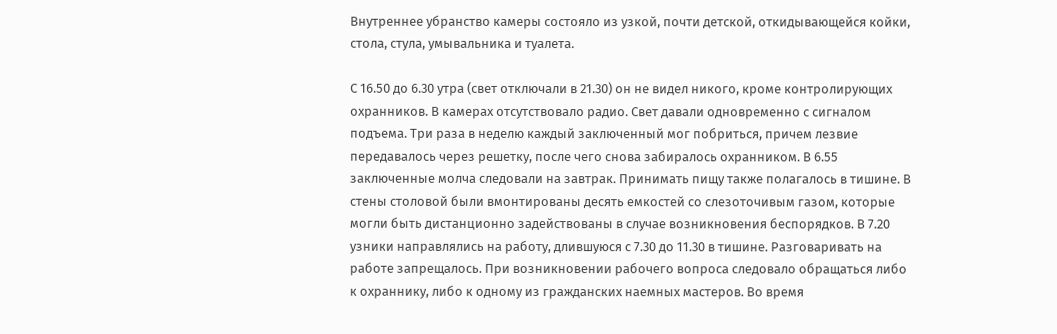Внутреннее убранство камеры состояло из узкой, почти детской, откидывающейся койки, стола, стула, умывальника и туалета.

С 16.50 до 6.30 утра (свет отключали в 21.30) он не видел никого, кроме контролирующих охранников. В камерах отсутствовало радио. Свет давали одновременно с сигналом подъема. Три раза в неделю каждый заключенный мог побриться, причем лезвие передавалось через решетку, после чего снова забиралось охранником. В 6.55 заключенные молча следовали на завтрак. Принимать пищу также полагалось в тишине. В стены столовой были вмонтированы десять емкостей со слезоточивым газом, которые могли быть дистанционно задействованы в случае возникновения беспорядков. В 7.20 узники направлялись на работу, длившуюся с 7.30 до 11.30 в тишине. Разговаривать на работе запрещалось. При возникновении рабочего вопроса следовало обращаться либо к охраннику, либо к одному из гражданских наемных мастеров. Во время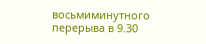восьмиминутного перерыва в 9.30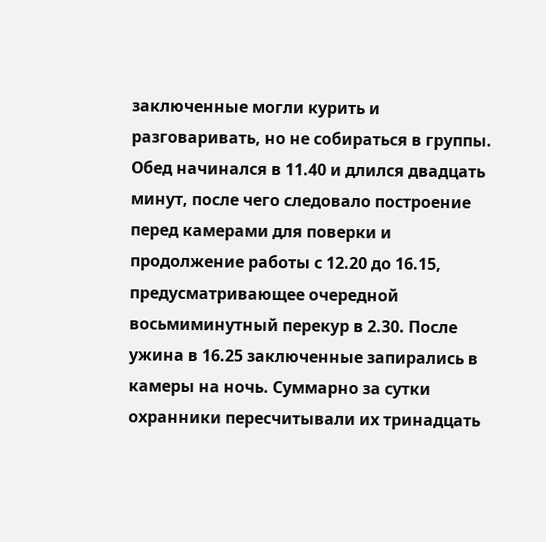заключенные могли курить и разговаривать, но не собираться в группы. Обед начинался в 11.40 и длился двадцать минут, после чего следовало построение перед камерами для поверки и продолжение работы с 12.20 до 16.15, предусматривающее очередной восьмиминутный перекур в 2.30. После ужина в 16.25 заключенные запирались в камеры на ночь. Суммарно за сутки охранники пересчитывали их тринадцать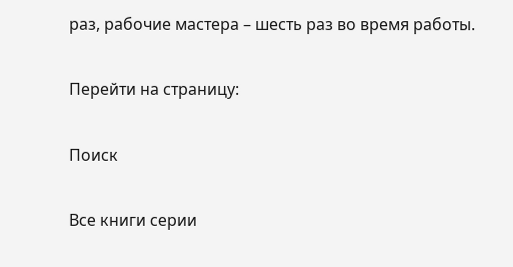раз, рабочие мастера – шесть раз во время работы.

Перейти на страницу:

Поиск

Все книги серии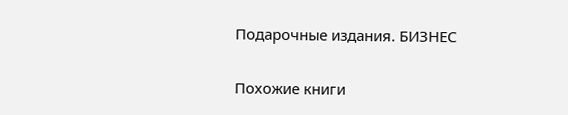Подарочные издания. БИЗНЕС

Похожие книги